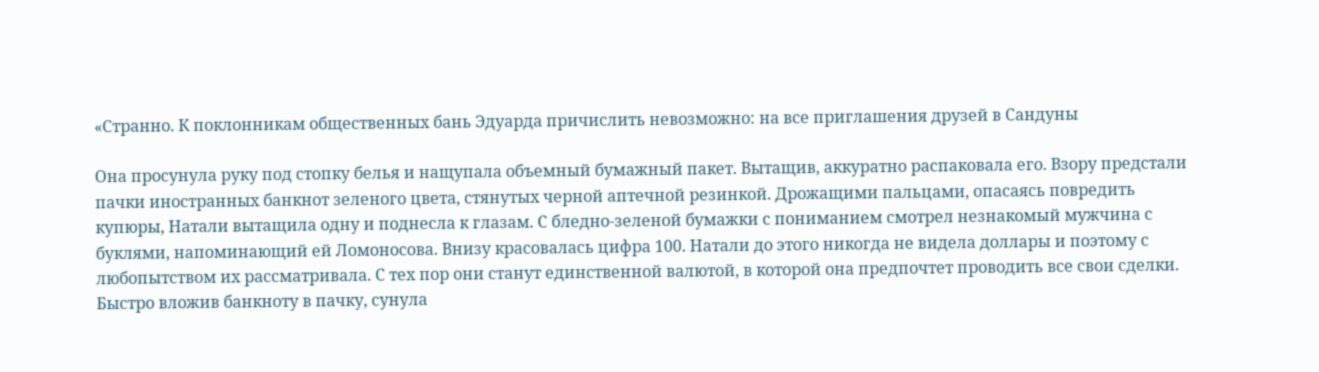«Странно. К поклонникам общественных бань Эдуарда причислить невозможно: на все приглашения друзей в Сандуны

Она просунула руку под стопку белья и нащупала объемный бумажный пакет. Вытащив, аккуратно распаковала его. Взору предстали пачки иностранных банкнот зеленого цвета, стянутых черной аптечной резинкой. Дрожащими пальцами, опасаясь повредить купюры, Натали вытащила одну и поднесла к глазам. С бледно-зеленой бумажки с пониманием смотрел незнакомый мужчина с буклями, напоминающий ей Ломоносова. Внизу красовалась цифра 100. Натали до этого никогда не видела доллары и поэтому с любопытством их рассматривала. С тех пор они станут единственной валютой, в которой она предпочтет проводить все свои сделки. Быстро вложив банкноту в пачку, сунула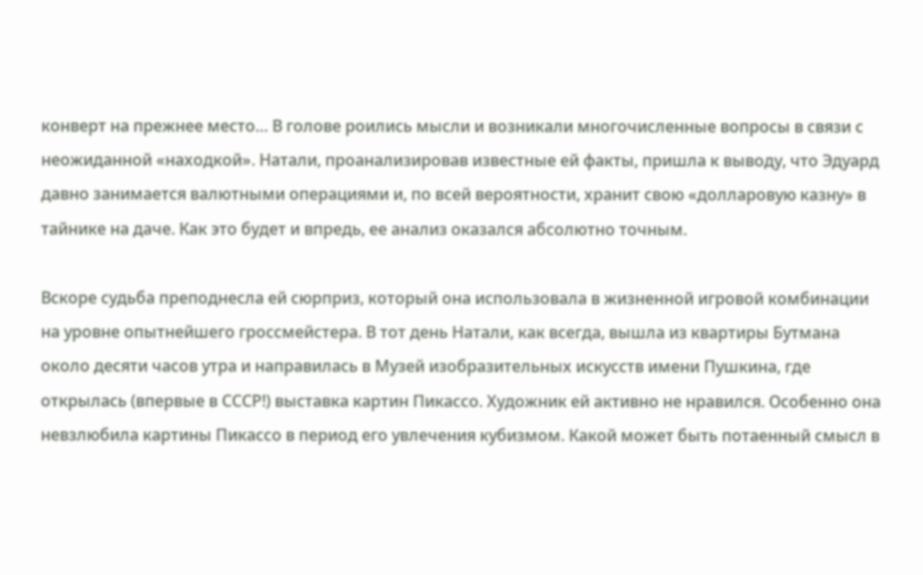конверт на прежнее место… В голове роились мысли и возникали многочисленные вопросы в связи с неожиданной «находкой». Натали, проанализировав известные ей факты, пришла к выводу, что Эдуард давно занимается валютными операциями и, по всей вероятности, хранит свою «долларовую казну» в тайнике на даче. Как это будет и впредь, ее анализ оказался абсолютно точным.

Вскоре судьба преподнесла ей сюрприз, который она использовала в жизненной игровой комбинации на уровне опытнейшего гроссмейстера. В тот день Натали, как всегда, вышла из квартиры Бутмана около десяти часов утра и направилась в Музей изобразительных искусств имени Пушкина, где открылась (впервые в СССР!) выставка картин Пикассо. Художник ей активно не нравился. Особенно она невзлюбила картины Пикассо в период его увлечения кубизмом. Какой может быть потаенный смысл в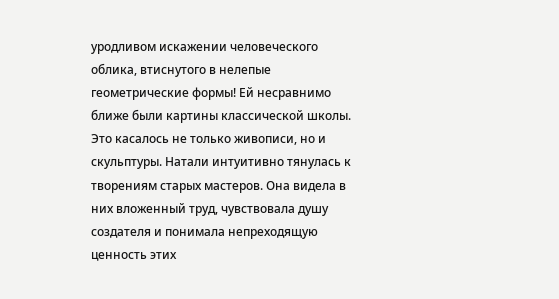уродливом искажении человеческого облика, втиснутого в нелепые геометрические формы! Ей несравнимо ближе были картины классической школы. Это касалось не только живописи, но и скульптуры. Натали интуитивно тянулась к творениям старых мастеров. Она видела в них вложенный труд, чувствовала душу создателя и понимала непреходящую ценность этих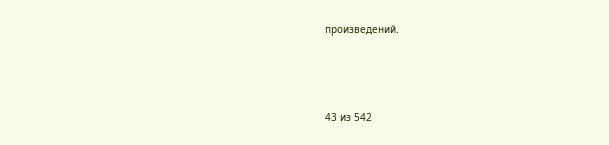произведений.



43 из 542